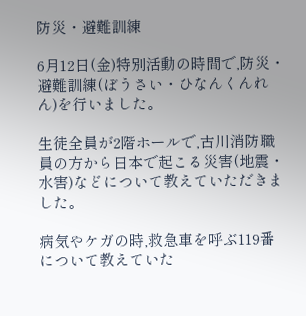防災・避難訓練

6月12日(金)特別活動の時間で,防災・避難訓練(ぼうさい・ひなんくんれん)を行いました。

生徒全員が2階ホールで,古川消防職員の方から日本で起こる災害(地震・水害)などについて教えていただきました。

病気やケガの時,救急車を呼ぶ119番について教えていた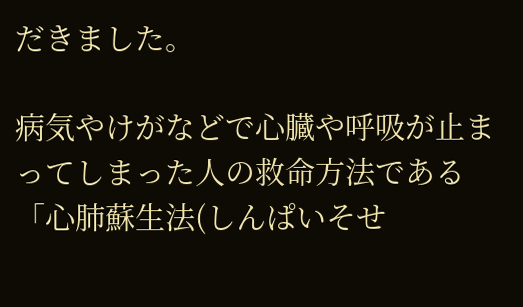だきました。

病気やけがなどで心臓や呼吸が止まってしまった人の救命方法である「心肺蘇生法(しんぱいそせ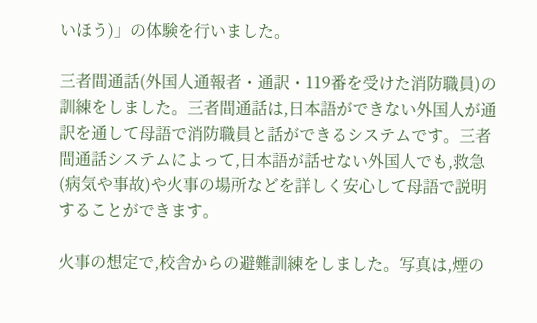いほう)」の体験を行いました。

三者間通話(外国人通報者・通訳・119番を受けた消防職員)の訓練をしました。三者間通話は,日本語ができない外国人が通訳を通して母語で消防職員と話ができるシステムです。三者間通話システムによって,日本語が話せない外国人でも,救急(病気や事故)や火事の場所などを詳しく安心して母語で説明することができます。

火事の想定で,校舎からの避難訓練をしました。写真は,煙の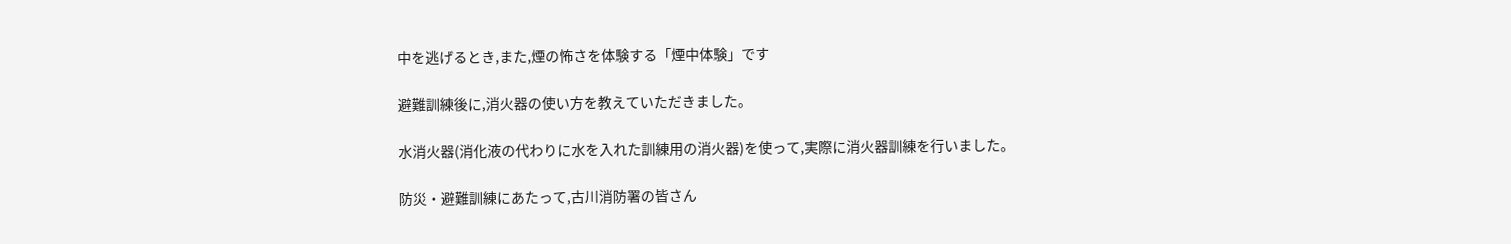中を逃げるとき,また,煙の怖さを体験する「煙中体験」です

避難訓練後に,消火器の使い方を教えていただきました。

水消火器(消化液の代わりに水を入れた訓練用の消火器)を使って,実際に消火器訓練を行いました。

防災・避難訓練にあたって,古川消防署の皆さん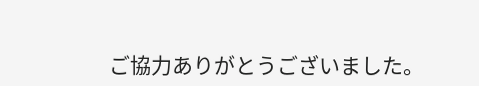ご協力ありがとうございました。